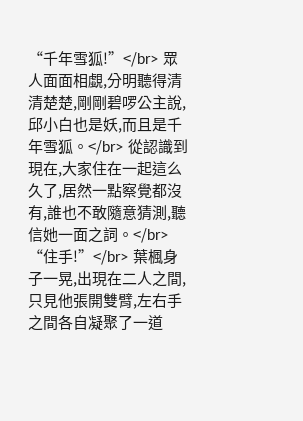“千年雪狐!”</br> 眾人面面相覷,分明聽得清清楚楚,剛剛碧啰公主說,邱小白也是妖,而且是千年雪狐。</br> 從認識到現在,大家住在一起這么久了,居然一點察覺都沒有,誰也不敢隨意猜測,聽信她一面之詞。</br> “住手!”</br> 葉楓身子一晃,出現在二人之間,只見他張開雙臂,左右手之間各自凝聚了一道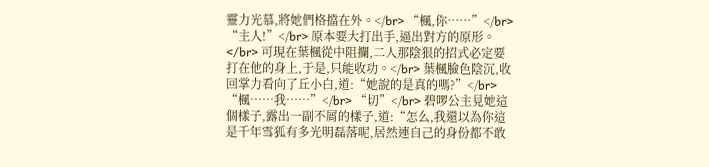靈力光慕,將她們格擋在外。</br> “楓,你……”</br> “主人!”</br> 原本要大打出手,逼出對方的原形。</br> 可現在葉楓從中阻攔,二人那陰狠的招式必定要打在他的身上,于是,只能收功。</br> 葉楓臉色陰沉,收回掌力看向了丘小白,道:“她說的是真的嗎?”</br> “楓……我……”</br> “切”</br> 碧啰公主見她這個樣子,露出一副不屑的樣子,道:“怎么,我還以為你這是千年雪狐有多光明磊落呢,居然連自己的身份都不敢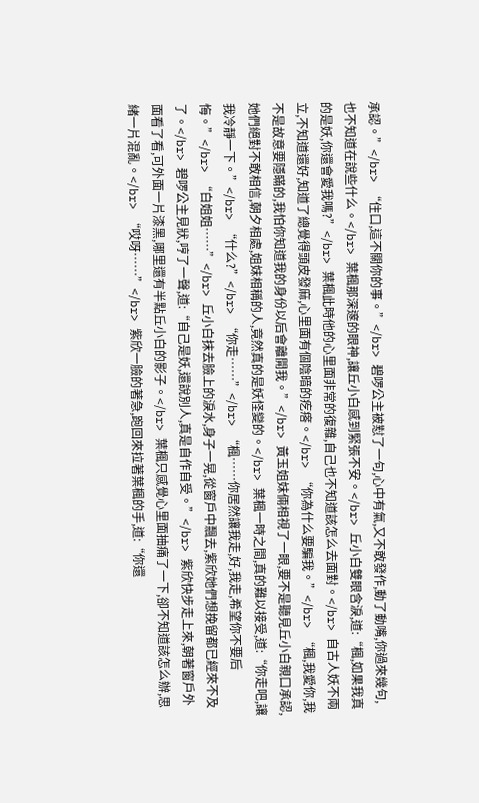承認。”</br> “住口,這不關你的事。”</br> 碧啰公主被懟了一句,心中有氣,又不敢發作,動了動嘴,你過來幾句,也不知道在說些什么。</br> 葉楓那深邃的眼神,讓丘小白感到緊張不安。</br> 丘小白雙眼含淚,道:“楓,如果我真的是妖,你還會愛我嗎?”</br> 葉楓此時他的心里面非常的復雜,自己也不知道該怎么去面對。</br> 自古人妖不兩立,不知道還好,知道了總覺得頭皮發麻,心里面有個陰暗的疙瘩。</br> “你為什么要騙我。”</br> “楓,我愛你,我不是故意要隱瞞的,我怕你知道我的身份以后會離開我。”</br> 黃玉姐妹倆相視了一眼,要不是聽見丘小白親口承認,她們絕對不敢相信,朝夕相處,姐妹相稱的人,竟然真的是妖怪變的。</br> 葉楓一時之間,真的難以接受,道:“你走吧,讓我冷靜一下。”</br> “什么?”</br> “你走……”</br> “楓……你居然讓我走,好,我走,希望你不要后悔。”</br> “白姐姐……”</br> 丘小白抹去臉上的淚水,身子一晃,從窗戶中飄去,紫欣她們想挽留都已經來不及了。</br> 碧啰公主見狀,哼了一聲,道:“自己是妖,還說別人,真是自作自受。”</br> 紫欣快步走上來,朝著窗戶外面看了看,可外面一片漆黑,哪里還有半點丘小白的影子。</br> 葉楓只感覺心里面抽痛了一下,卻不知道該怎么辦,思緒一片混亂。</br> “哎呀……”</br> 紫欣一臉的著急,跑回來拉著葉楓的手,道:“你還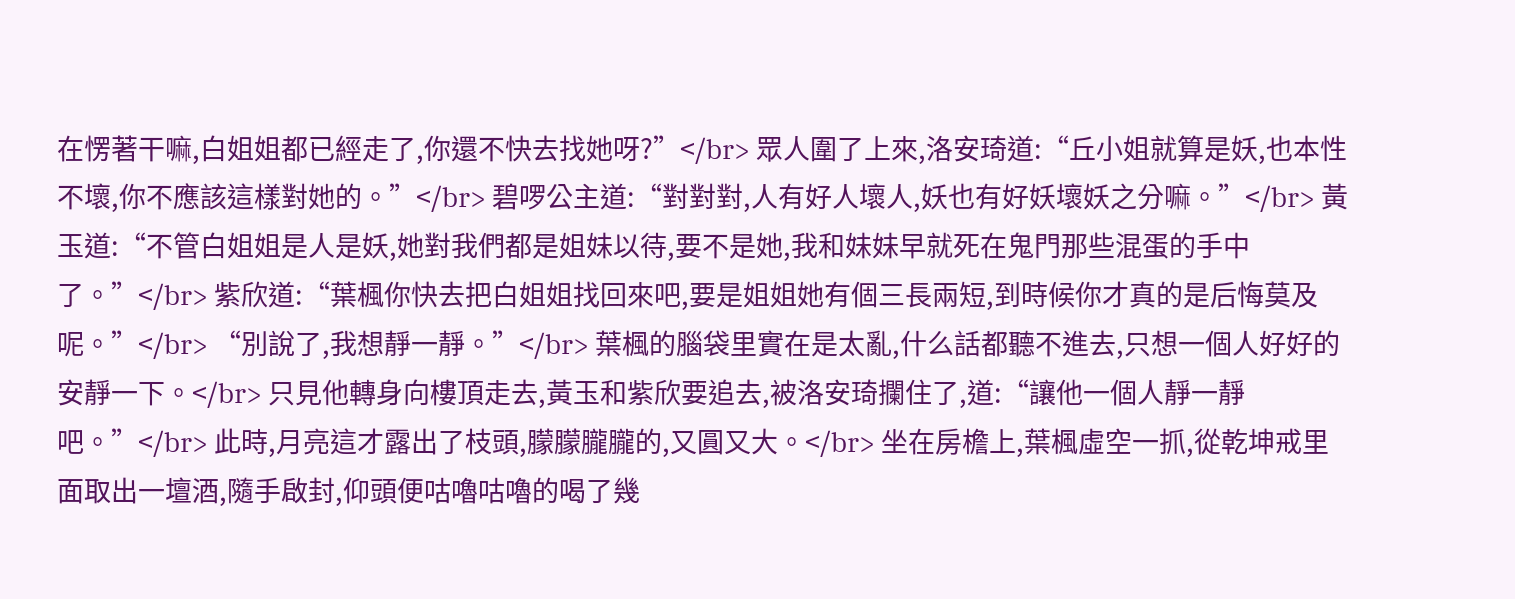在愣著干嘛,白姐姐都已經走了,你還不快去找她呀?”</br> 眾人圍了上來,洛安琦道:“丘小姐就算是妖,也本性不壞,你不應該這樣對她的。”</br> 碧啰公主道:“對對對,人有好人壞人,妖也有好妖壞妖之分嘛。”</br> 黃玉道:“不管白姐姐是人是妖,她對我們都是姐妹以待,要不是她,我和妹妹早就死在鬼門那些混蛋的手中了。”</br> 紫欣道:“葉楓你快去把白姐姐找回來吧,要是姐姐她有個三長兩短,到時候你才真的是后悔莫及呢。”</br> “別說了,我想靜一靜。”</br> 葉楓的腦袋里實在是太亂,什么話都聽不進去,只想一個人好好的安靜一下。</br> 只見他轉身向樓頂走去,黃玉和紫欣要追去,被洛安琦攔住了,道:“讓他一個人靜一靜吧。”</br> 此時,月亮這才露出了枝頭,朦朦朧朧的,又圓又大。</br> 坐在房檐上,葉楓虛空一抓,從乾坤戒里面取出一壇酒,隨手啟封,仰頭便咕嚕咕嚕的喝了幾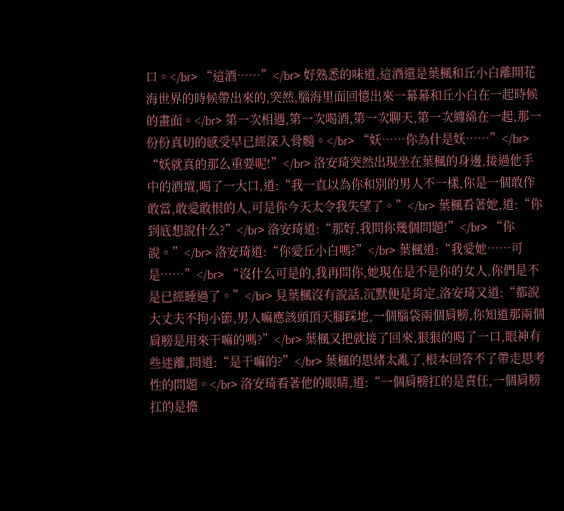口。</br> “這酒……”</br> 好熟悉的味道,這酒還是葉楓和丘小白離開花海世界的時候帶出來的,突然,腦海里面回憶出來一幕幕和丘小白在一起時候的畫面。</br> 第一次相遇,第一次喝酒,第一次聊天,第一次纏綿在一起,那一份份真切的感受早已經深入骨髓。</br> “妖……你為什是妖……”</br> “妖就真的那么重要呢!”</br> 洛安琦突然出現坐在葉楓的身邊,接過他手中的酒壇,喝了一大口,道:“我一直以為你和別的男人不一樣,你是一個敢作敢當,敢愛敢恨的人,可是你今天太令我失望了。”</br> 葉楓看著她,道:“你到底想說什么?”</br> 洛安琦道:“那好,我問你幾個問題!”</br> “你說。”</br> 洛安琦道:“你愛丘小白嗎?”</br> 葉楓道:“我愛她……可是……”</br> “沒什么可是的,我再問你,她現在是不是你的女人,你們是不是已經睡過了。”</br> 見葉楓沒有說話,沉默便是肯定,洛安琦又道:“都說大丈夫不拘小節,男人嘛應該頭頂天腳踩地,一個腦袋兩個肩膀,你知道那兩個肩膀是用來干嘛的嗎?”</br> 葉楓又把就接了回來,狠狠的喝了一口,眼神有些迷離,問道:“是干嘛的?”</br> 葉楓的思緒太亂了,根本回答不了帶走思考性的問題。</br> 洛安琦看著他的眼睛,道:“一個肩膀扛的是責任,一個肩膀扛的是擔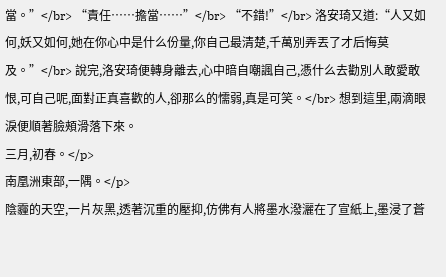當。”</br> “責任……擔當……”</br> “不錯!”</br> 洛安琦又道:“人又如何,妖又如何,她在你心中是什么份量,你自己最清楚,千萬別弄丟了才后悔莫及。”</br> 說完,洛安琦便轉身離去,心中暗自嘲諷自己,憑什么去勸別人敢愛敢恨,可自己呢,面對正真喜歡的人,卻那么的懦弱,真是可笑。</br> 想到這里,兩滴眼淚便順著臉頰滑落下來。
三月,初春。</p>
南凰洲東部,一隅。</p>
陰霾的天空,一片灰黑,透著沉重的壓抑,仿佛有人將墨水潑灑在了宣紙上,墨浸了蒼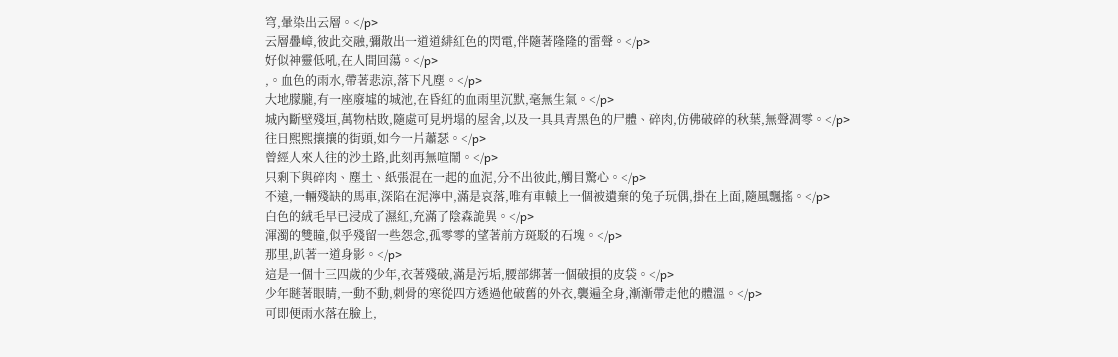穹,暈染出云層。</p>
云層疊嶂,彼此交融,彌散出一道道緋紅色的閃電,伴隨著隆隆的雷聲。</p>
好似神靈低吼,在人間回蕩。</p>
,。血色的雨水,帶著悲涼,落下凡塵。</p>
大地朦朧,有一座廢墟的城池,在昏紅的血雨里沉默,毫無生氣。</p>
城內斷壁殘垣,萬物枯敗,隨處可見坍塌的屋舍,以及一具具青黑色的尸體、碎肉,仿佛破碎的秋葉,無聲凋零。</p>
往日熙熙攘攘的街頭,如今一片蕭瑟。</p>
曾經人來人往的沙土路,此刻再無喧鬧。</p>
只剩下與碎肉、塵土、紙張混在一起的血泥,分不出彼此,觸目驚心。</p>
不遠,一輛殘缺的馬車,深陷在泥濘中,滿是哀落,唯有車轅上一個被遺棄的兔子玩偶,掛在上面,隨風飄搖。</p>
白色的絨毛早已浸成了濕紅,充滿了陰森詭異。</p>
渾濁的雙瞳,似乎殘留一些怨念,孤零零的望著前方斑駁的石塊。</p>
那里,趴著一道身影。</p>
這是一個十三四歲的少年,衣著殘破,滿是污垢,腰部綁著一個破損的皮袋。</p>
少年瞇著眼睛,一動不動,刺骨的寒從四方透過他破舊的外衣,襲遍全身,漸漸帶走他的體溫。</p>
可即便雨水落在臉上,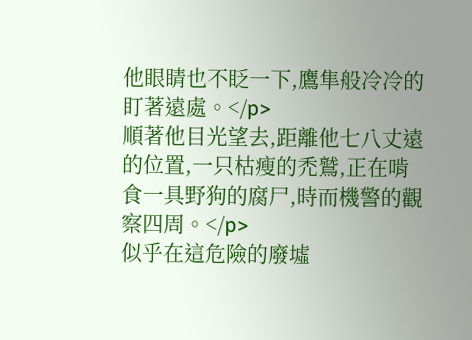他眼睛也不眨一下,鷹隼般冷冷的盯著遠處。</p>
順著他目光望去,距離他七八丈遠的位置,一只枯瘦的禿鷲,正在啃食一具野狗的腐尸,時而機警的觀察四周。</p>
似乎在這危險的廢墟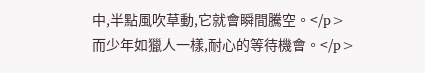中,半點風吹草動,它就會瞬間騰空。</p>
而少年如獵人一樣,耐心的等待機會。</p>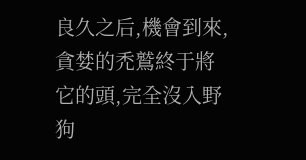良久之后,機會到來,貪婪的禿鷲終于將它的頭,完全沒入野狗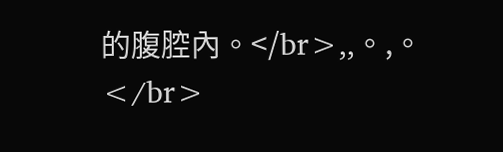的腹腔內。</br>,,。,。</br>